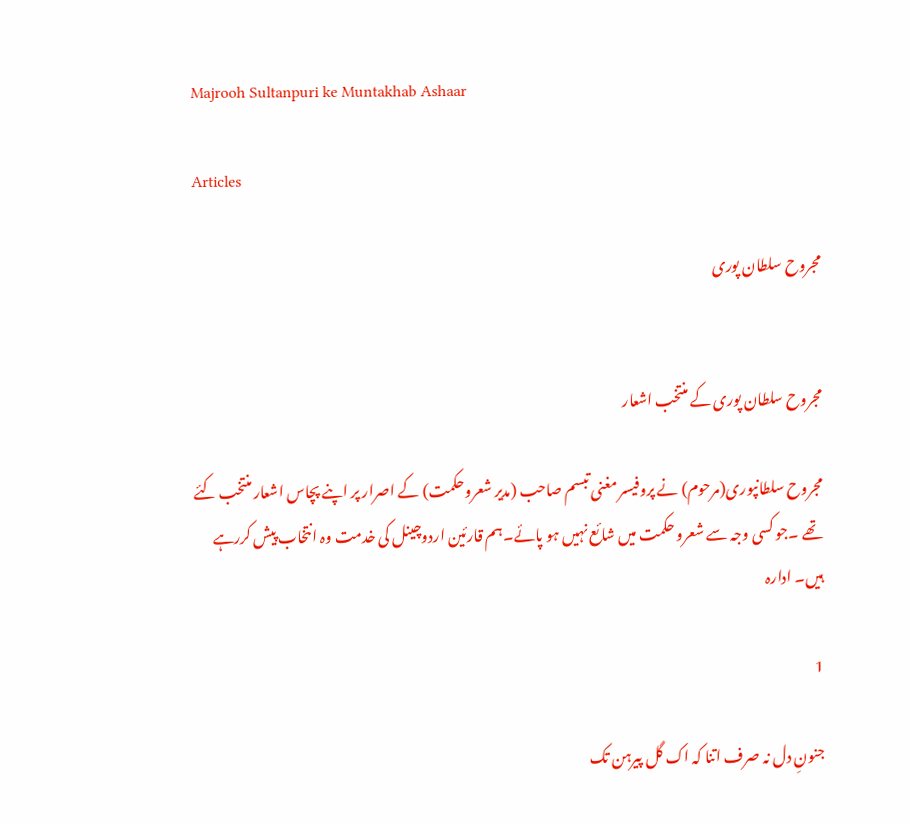Majrooh Sultanpuri ke Muntakhab Ashaar

Articles

مجروح سلطان پوری


مجروح سلطان پوری کے منتخب اشعار

مجروح سلطانپوری(مرحوم) نے پروفیسر مغنی تبسم صاحب (مدیر شعروحکمت) کے اصرار پر اپنے پچاس اشعار منتخب کئے تھے ۔جو کسی وجہ سے شعرو حکمت میں شائع نہیں ہو پائے۔ہم قارئین اردوچینل کی خدمت وہ انتخاب پیش کررہے ہیں۔ ادارہ

1

جنونِ دل نہ صرف اتنا کہ اک گل پیرہن تک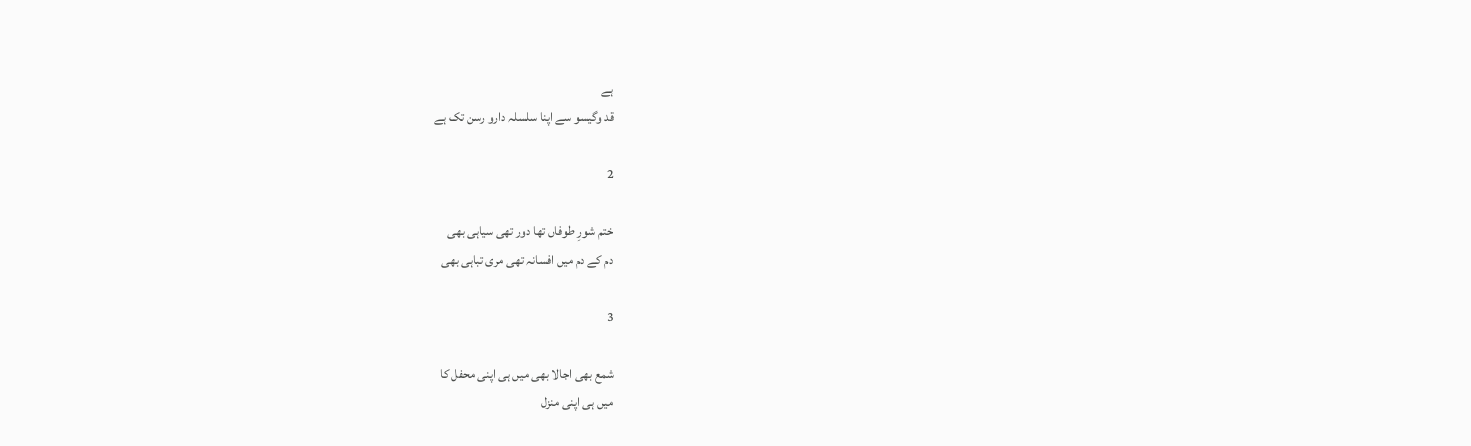ہے
قد وگیسو سے اپنا سلسلہ دارو رسن تک ہے

2

ختم شورِ طوفاں تھا دور تھی سیاہی بھی
دم کے دم میں افسانہ تھی مری تباہی بھی

3

شمع بھی اجالا بھی میں ہی اپنی محفل کا
میں ہی اپنی منزل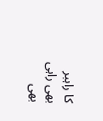کا راہبر بھی راہی بھی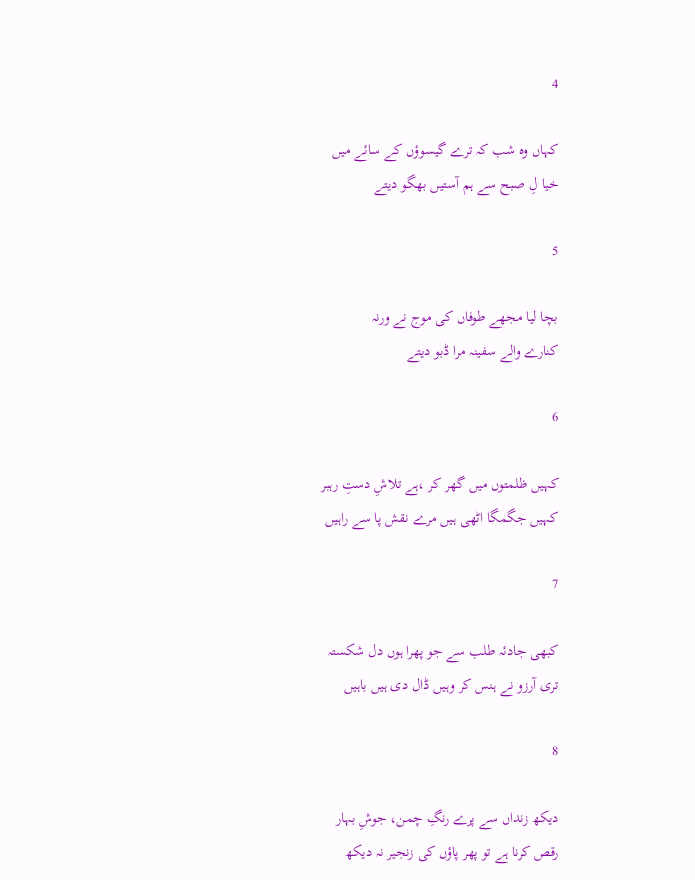4

کہاں وہ شب کہ ترے گیسوؤں کے سائے میں
خیا لِ صبح سے ہم آستیں بھگو دیتے

5

بچا لیا مجھے طوفاں کی موج نے ورنہ
کنارے والے سفینہ مرا ڈبو دیتے

6

کہیں ظلمتوں میں گھر کر ،ہے تلاشِ دستِ رہبر
کہیں جگمگا اٹھی ہیں مرے نقش پا سے راہیں

7

کبھی جادئہ طلب سے جو پھرا ہوں دل شکستہ
تری آرزو نے ہنس کر وہیں ڈال دی ہیں باہیں

8

دیکھ زنداں سے پرے رنگِ چمن، جوشِ بہار
رقص کرنا ہے تو پھر پاؤں کی زنجیر نہ دیکھ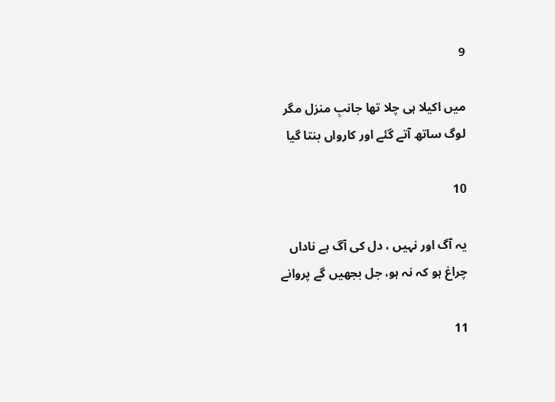9

میں اکیلا ہی چلا تھا جانبِ منزل مگر
لوگ ساتھ آتے گئے اور کارواں بنتا گیا

10

یہ آگ اور نہیں ، دل کی آگ ہے ناداں
چراغ ہو کہ نہ ہو، جل بجھیں گے پروانے

11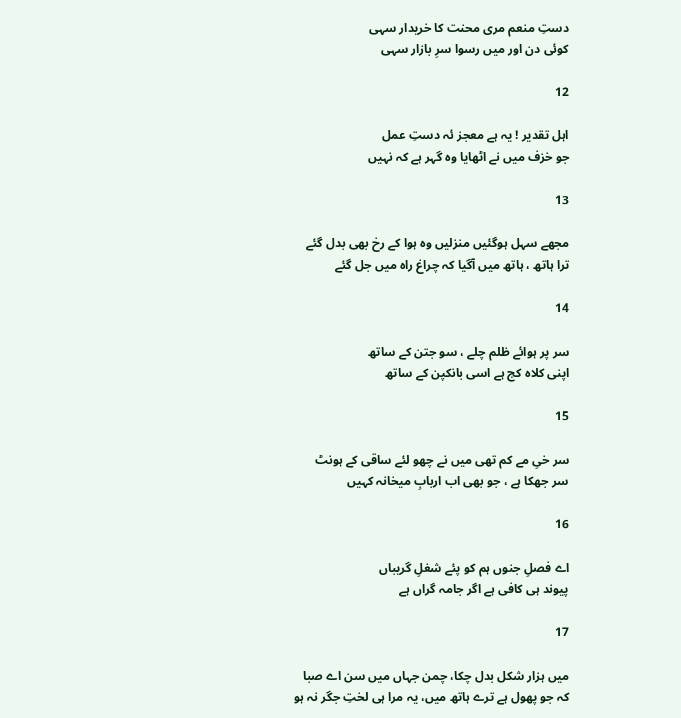دستِ منعم مری محنت کا خریدار سہی
کوئی دن اور میں رسوا سرِ بازار سہی

12

اہل تقدیر ! یہ ہے معجز ئہ دستِ عمل
جو خزف میں نے اٹھایا وہ گہر ہے کہ نہیں

13

مجھے سہل ہوگئیں منزلیں وہ ہوا کے رخ بھی بدل گئے
ترا ہاتھ ، ہاتھ میں آگیا کہ چراغ راہ میں جل گئے

14

سر پر ہوائے ظلم چلے ، سو جتن کے ساتھ
اپنی کلاہ کج ہے اسی بانکپن کے ساتھ

15

سر خیِ مے کم تھی میں نے چھو لئے ساقی کے ہونٹ
سر جھکا ہے ، جو بھی اب اربابِ میخانہ کہیں

16

اے فصلِ جنوں ہم کو پئے شغلِ گریباں
پیوند ہی کافی ہے اگر جامہ گراں ہے

17

میں ہزار شکل بدل چکا، چمن جہاں میں سن اے صبا
کہ جو پھول ہے ترے ہاتھ میں، یہ مرا ہی لختِ جگر نہ ہو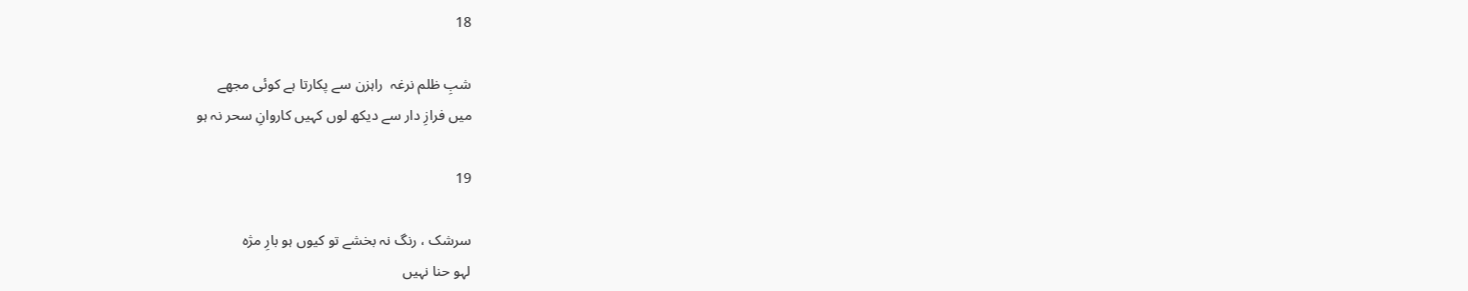18

شبِ ظلم نرغہ  راہزن سے پکارتا ہے کوئی مجھے
میں فرازِ دار سے دیکھ لوں کہیں کاروانِ سحر نہ ہو

19

سرشک ، رنگ نہ بخشے تو کیوں ہو بارِ مژہ
لہو حنا نہیں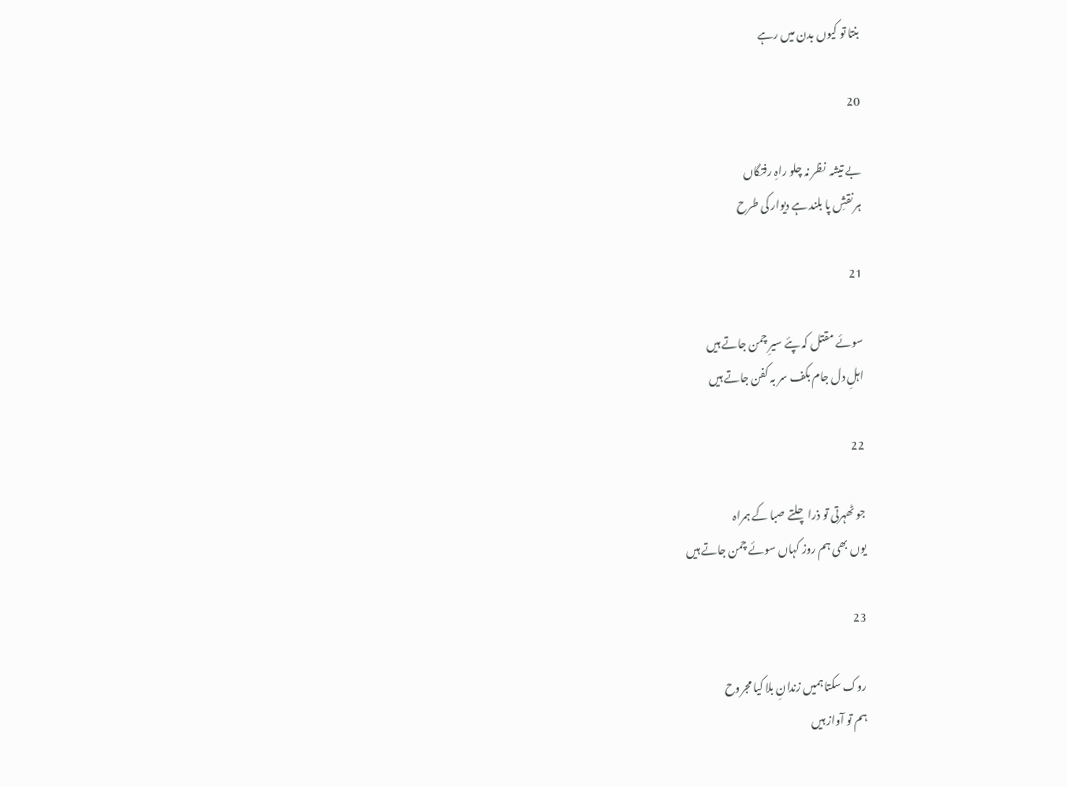بنتا تو کیوں بدن میں رہے

20

بے تیشہ  نظر نہ چلو راہِ رفتگاں
ہر نقشِ پا بلند ہے دیوار کی طرح

21

سوئے مقتل کہ پئے سیرِ چمن جاتے ہیں
اہلِ دل جام بکف سر بہ کفن جاتے ہیں

22

جو ٹھہرتی تو ذرا چلتے صبا کے ہمراہ
یوں بھی ہم روز کہاں سوئے چمن جاتے ہیں

23

روک سکتا ہمیں زندانِ بلا کیا مجروح
ہم تو آواز ہیں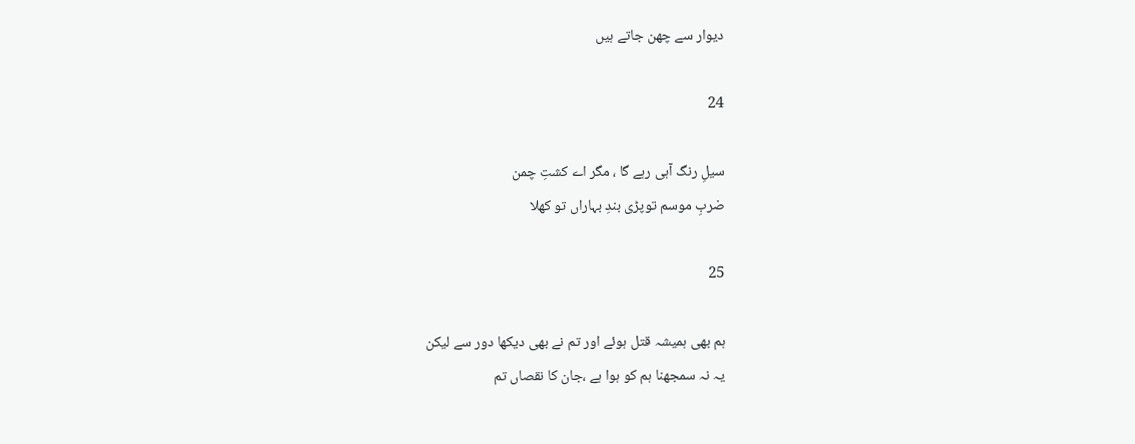دیوار سے چھن جاتے ہیں

24

سیلِ رنگ آہی رہے گا ، مگر اے کشتِ چمن
ضربِ موسم توپڑی بندِ بہاراں تو کھلا

25

ہم بھی ہمیشہ قتل ہوئے اور تم نے بھی دیکھا دور سے لیکن
یہ نہ سمجھنا ہم کو ہوا ہے ،جان کا نقصاں تم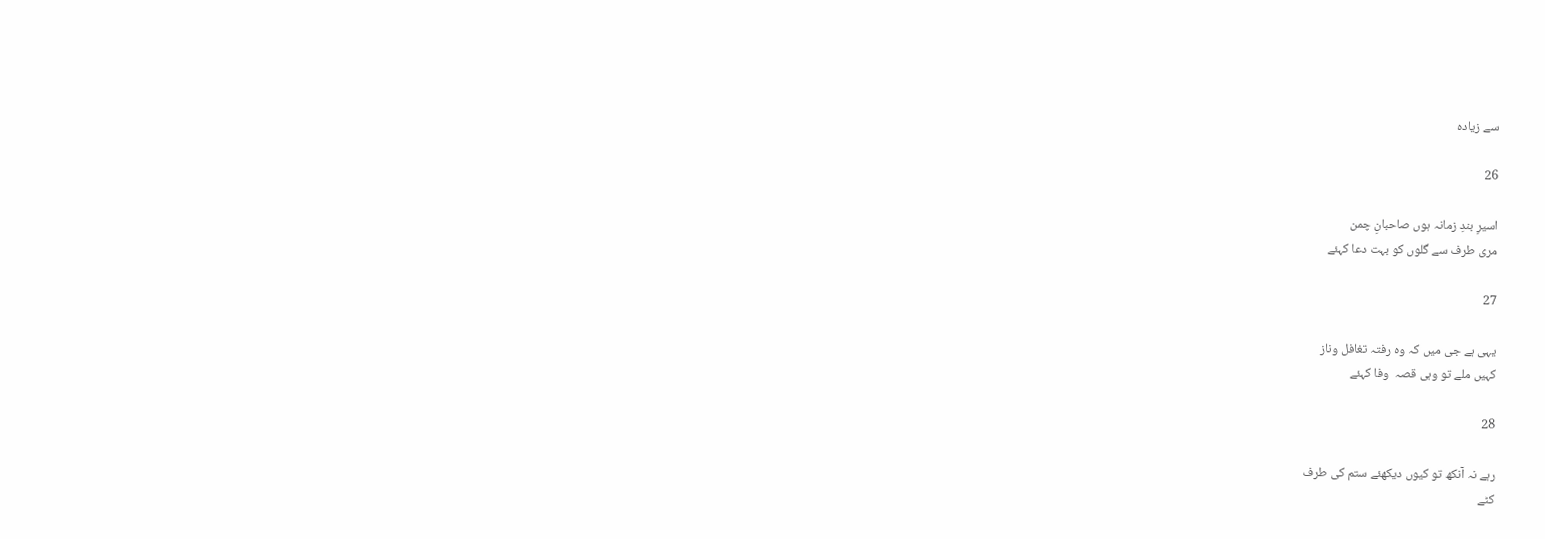سے زیادہ

26

اسیرِ بندِ زمانہ ہوں صاحبانِ چمن
مری طرف سے گلوں کو بہت دعا کہئے

27

یہی ہے جی میں کہ وہ رفتہ تغافل وناز
کہیں ملے تو وہی قصہ  وفا کہئے

28

رہے نہ آنکھ تو کیوں دیکھئے ستم کی طرف
کٹے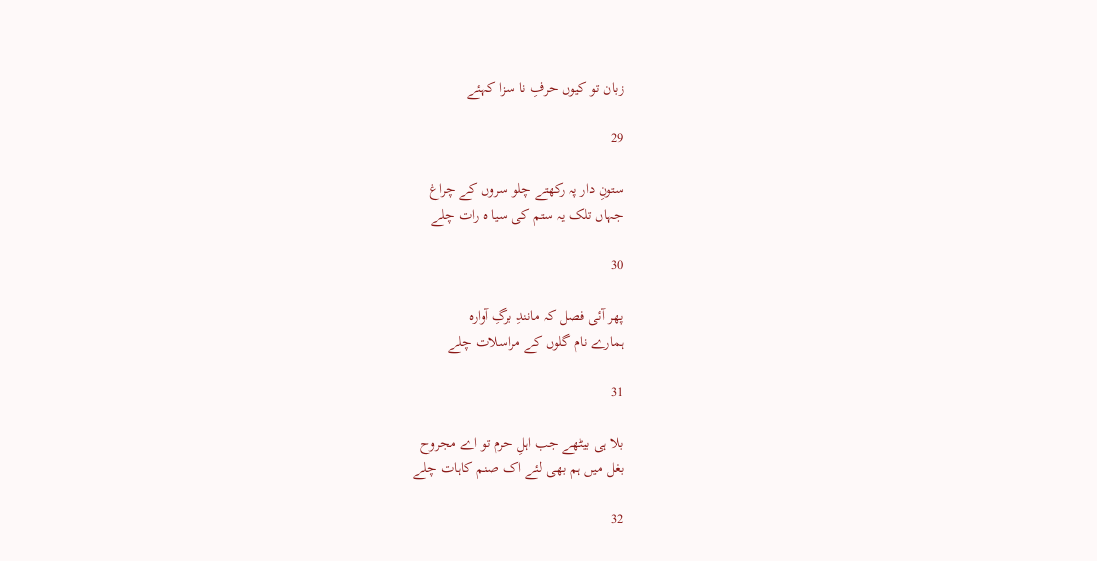زبان تو کیوں حرفِ نا سزا کہئے

29

ستونِ دار پہ رکھتے چلو سروں کے چراغ
جہاں تلک یہ ستم کی سیا ہ رات چلے

30

پھر آئی فصل کہ مانندِ برگِ آوارہ
ہمارے نام گلوں کے مراسلات چلے

31

بلا ہی بیٹھے جب اہلِ حرم تو اے مجروح
بغل میں ہم بھی لئے اک صنم کاہات چلے

32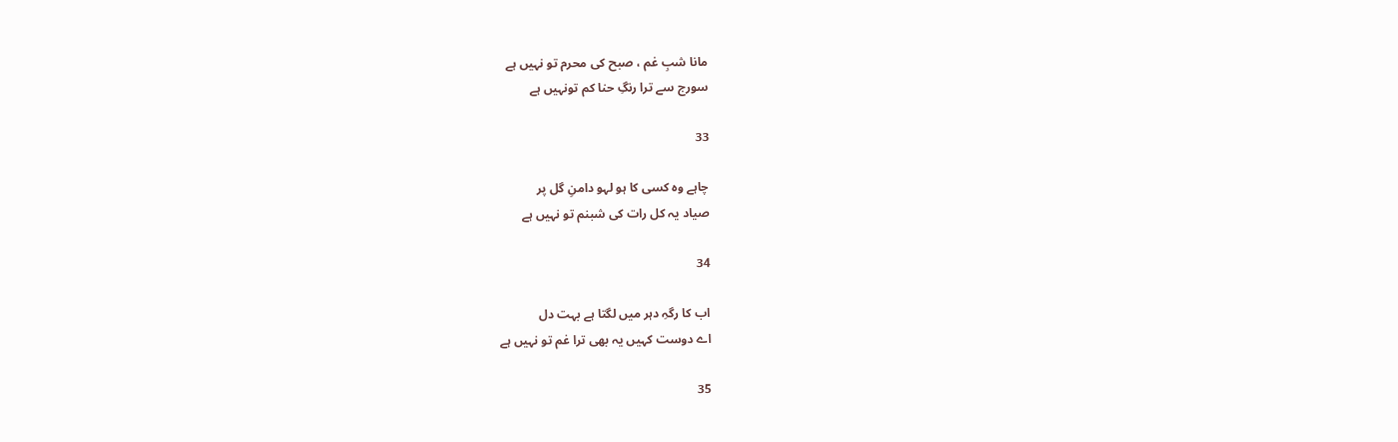مانا شبِ غم ، صبح کی محرم تو نہیں ہے
سورج سے ترا رنگِ حنا کم تونہیں ہے

33

چاہے وہ کسی کا ہو لہو دامنِ گل پر
صیاد یہ کل رات کی شبنم تو نہیں ہے

34

اب کا رگہِ دہر میں لگتا ہے بہت دل
اے دوست کہیں یہ بھی ترا غم تو نہیں ہے

35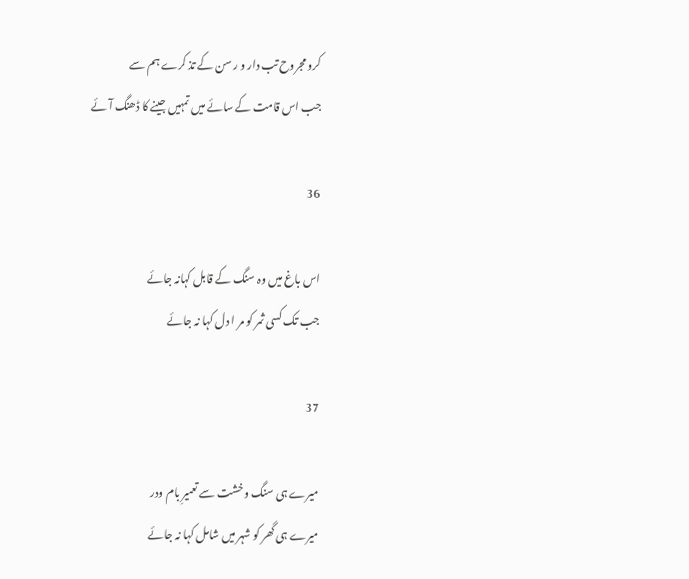کرو مجروح تب دار و ر سن کے تذ کرے ہم سے
جب اس قامت کے سائے میں تمہیں جینے کا ڈھنگ آئے

36

اس باغ میں وہ سنگ کے قابل کہانہ جائے
جب تک کسی ثمر کو مر ا دل کہا نہ جائے

37

میرے ہی سنگ و خشت سے تعمیرِ بام ودر
میرے ہی گھر کو شہر میں شامل کہا نہ جائے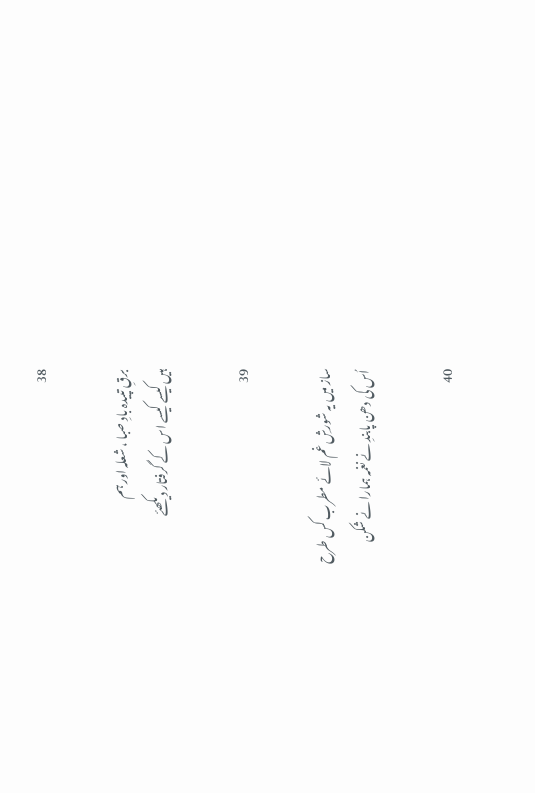38

برقِ تپیدہ بادِ صبا ، شعلہ اور ہم
ہیں کیسے کیسے اس کے گرفتار دیکھئے

39

ساز میں یہ شورشِ غم لائے مطرب کس طرح
اُس کی دھن پابندِ نے نغمہ ہمارا نے شکن

40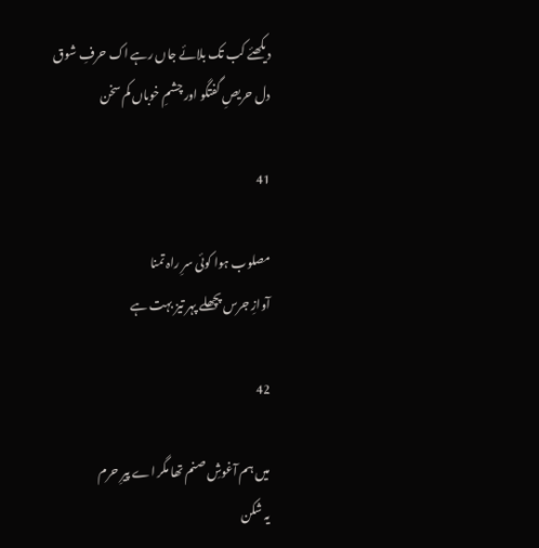دیکھئے کب تک بلائے جاں رہے اک حرفِ شوق
دل حریصِ گفتگو اور چشمِ خوباں کم سخن

41

مصلوب ہوا کوئی سرِ راہ تمنا
آوازِ جرس پچھلے پہر تیز بہت ہے

42

میں ہم آغوشِ صنم تھا مگر اے پیرِ حرم
یہ شکن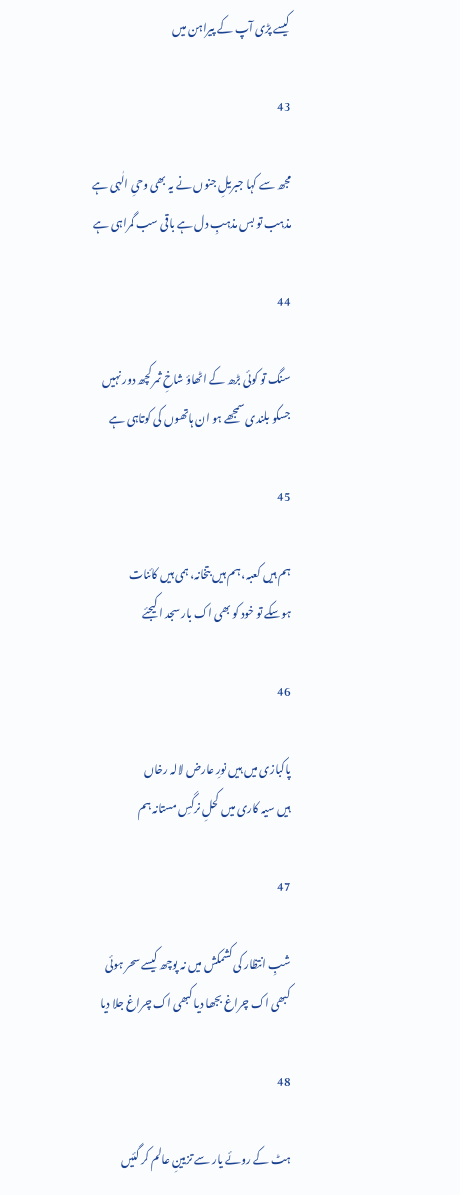کیسے پڑی آپ کے پیراہن میں

43

مجھ سے کہا جبریلِ جنوں نے یہ بھی وحیِ الٰہی ہے
مذہب تو بس مذہبِ دل ہے باقی سب گمراہی ہے

44

سنگ تو کوئی بڑھ کے اٹھاؤ شاخِ ثمر کچھ دور نہیں
جسکو بلندی سمجھے ہو ان ہاتھوں کی کوتاہی ہے

45

ہم ہیں کعبہ، ہم ہیں بتخانہ، ہمی ہیں کائنات
ہوسکے تو خود کو بھی اک بار سجد ا کیجئے

46

پاکبازی میں ہیں نورِ عارض لالہ رخاں
ہیں سیہ کاری میں کحلِ نرگسِ مستانہ ہم

47

شبِ انتظار کی کشمکش میں نہ پوچھ کیسے سحر ہوئی
کبھی اک چراغ بجھا دیا کبھی اک چراغ جلا دیا

48

ہٹ کے روئے یار سے تزیینِ عالم کر گئیں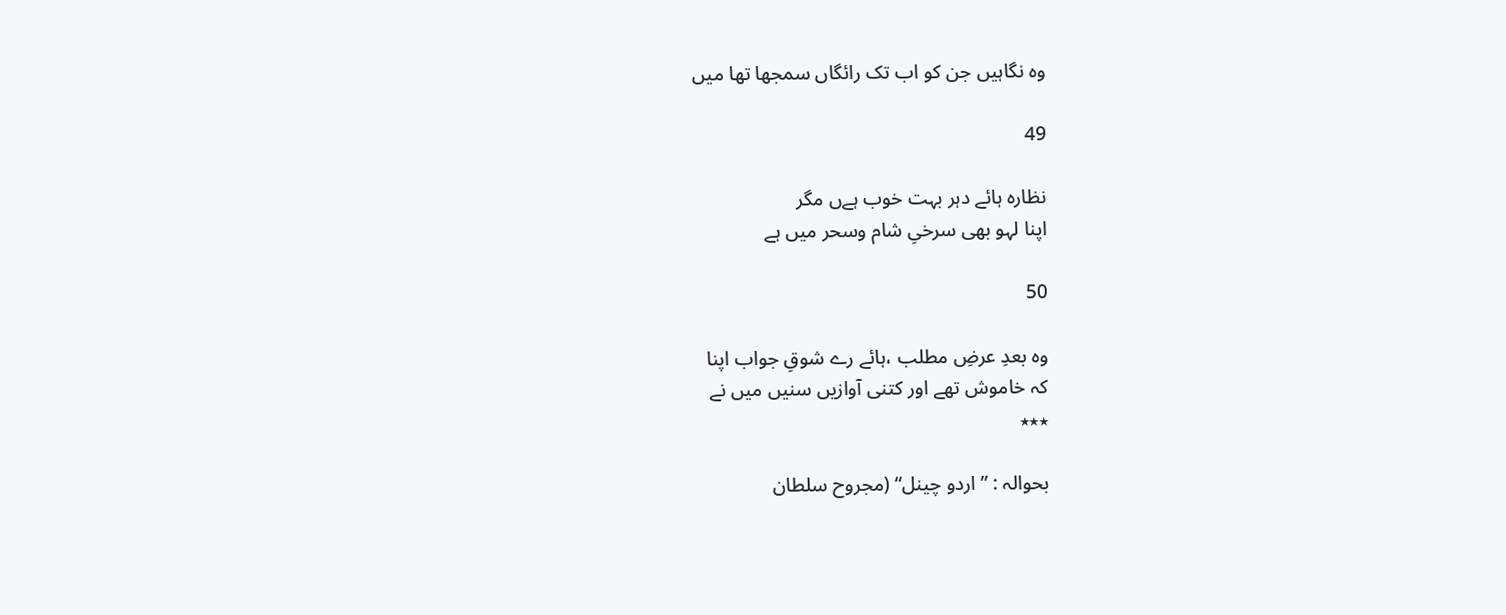وہ نگاہیں جن کو اب تک رائگاں سمجھا تھا میں

49

نظارہ ہائے دہر بہت خوب ہےں مگر
اپنا لہو بھی سرخیِ شام وسحر میں ہے

50

وہ بعدِ عرضِ مطلب ،ہائے رے شوقِ جواب اپنا
کہ خاموش تھے اور کتنی آوازیں سنیں میں نے
٭٭٭

بحوالہ : ”اردو چینل“ (مجروح سلطان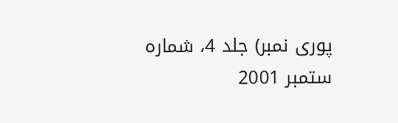پوری نمبر) جلد 4، شمارہ ستمبر 2001